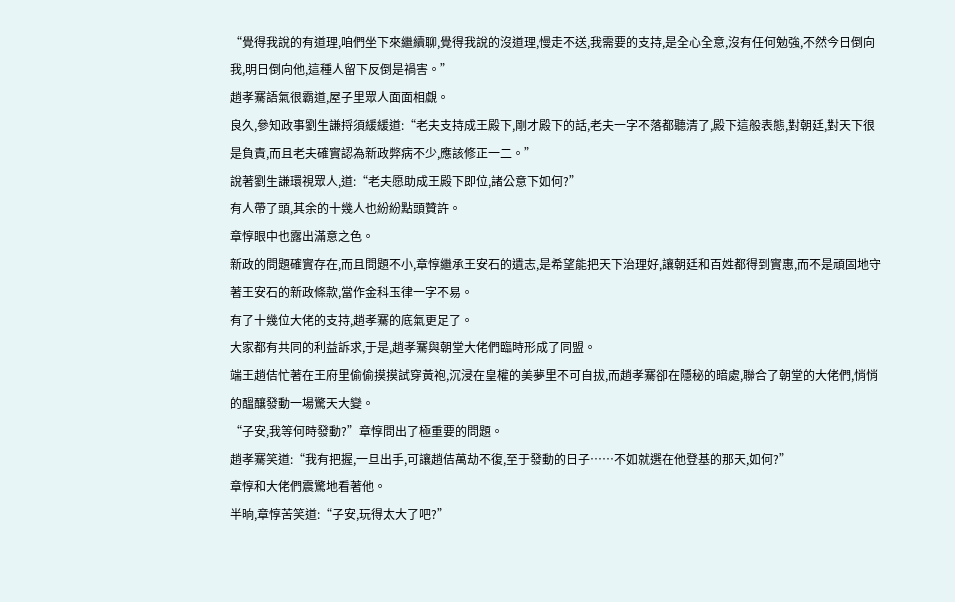“覺得我說的有道理,咱們坐下來繼續聊,覺得我說的沒道理,慢走不送,我需要的支持,是全心全意,沒有任何勉強,不然今日倒向我,明日倒向他,這種人留下反倒是禍害。”
趙孝騫語氣很霸道,屋子里眾人面面相覷。
良久,參知政事劉生謙捋須緩緩道:“老夫支持成王殿下,剛才殿下的話,老夫一字不落都聽清了,殿下這般表態,對朝廷,對天下很是負責,而且老夫確實認為新政弊病不少,應該修正一二。”
說著劉生謙環視眾人,道:“老夫愿助成王殿下即位,諸公意下如何?”
有人帶了頭,其余的十幾人也紛紛點頭贊許。
章惇眼中也露出滿意之色。
新政的問題確實存在,而且問題不小,章惇繼承王安石的遺志,是希望能把天下治理好,讓朝廷和百姓都得到實惠,而不是頑固地守著王安石的新政條款,當作金科玉律一字不易。
有了十幾位大佬的支持,趙孝騫的底氣更足了。
大家都有共同的利益訴求,于是,趙孝騫與朝堂大佬們臨時形成了同盟。
端王趙佶忙著在王府里偷偷摸摸試穿黃袍,沉浸在皇權的美夢里不可自拔,而趙孝騫卻在隱秘的暗處,聯合了朝堂的大佬們,悄悄的醞釀發動一場驚天大變。
“子安,我等何時發動?”章惇問出了極重要的問題。
趙孝騫笑道:“我有把握,一旦出手,可讓趙佶萬劫不復,至于發動的日子……不如就選在他登基的那天,如何?”
章惇和大佬們震驚地看著他。
半晌,章惇苦笑道:“子安,玩得太大了吧?”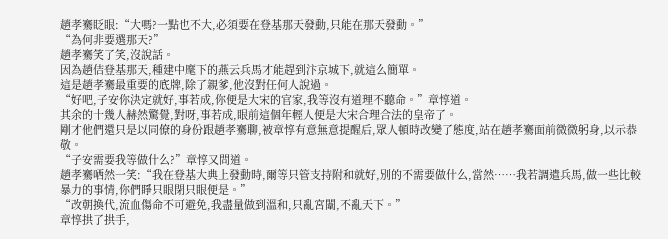趙孝騫眨眼:“大嗎?一點也不大,必須要在登基那天發動,只能在那天發動。”
“為何非要選那天?”
趙孝騫笑了笑,沒說話。
因為趙佶登基那天,種建中麾下的燕云兵馬才能趕到汴京城下,就這么簡單。
這是趙孝騫最重要的底牌,除了親爹,他沒對任何人說過。
“好吧,子安你決定就好,事若成,你便是大宋的官家,我等沒有道理不聽命。”章惇道。
其余的十幾人赫然驚覺,對呀,事若成,眼前這個年輕人便是大宋合理合法的皇帝了。
剛才他們還只是以同僚的身份跟趙孝騫聊,被章惇有意無意提醒后,眾人頓時改變了態度,站在趙孝騫面前微微躬身,以示恭敬。
“子安需要我等做什么?”章惇又問道。
趙孝騫哂然一笑:“我在登基大典上發動時,爾等只管支持附和就好,別的不需要做什么,當然……我若調遣兵馬,做一些比較暴力的事情,你們睜只眼閉只眼便是。”
“改朝換代,流血傷命不可避免,我盡量做到溫和,只亂宮闈,不亂天下。”
章惇拱了拱手,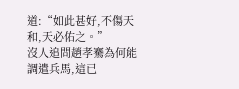道:“如此甚好,不傷天和,天必佑之。”
沒人追問趙孝騫為何能調遣兵馬,這已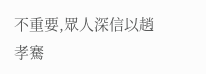不重要,眾人深信以趙孝騫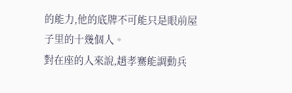的能力,他的底牌不可能只是眼前屋子里的十幾個人。
對在座的人來說,趙孝騫能調動兵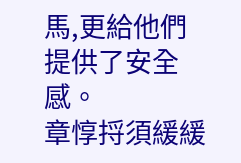馬,更給他們提供了安全感。
章惇捋須緩緩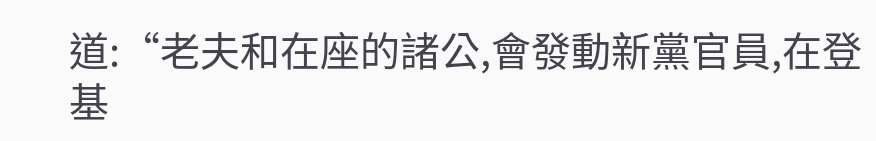道:“老夫和在座的諸公,會發動新黨官員,在登基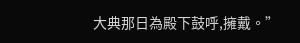大典那日為殿下鼓呼,擁戴。”